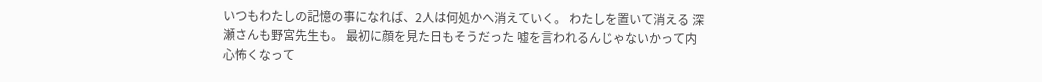いつもわたしの記憶の事になれば、2人は何処かへ消えていく。 わたしを置いて消える 深瀬さんも野宮先生も。 最初に顔を見た日もそうだった 嘘を言われるんじゃないかって内心怖くなって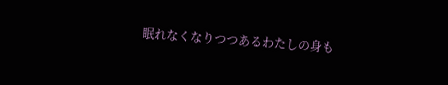眠れなくなりつつあるわたしの身も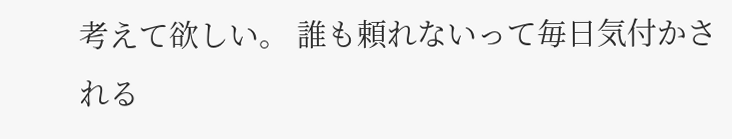考えて欲しい。 誰も頼れないって毎日気付かされる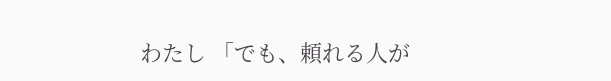わたし 「でも、頼れる人が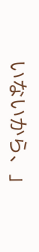いないから、」